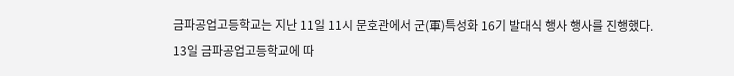금파공업고등학교는 지난 11일 11시 문호관에서 군(軍)특성화 16기 발대식 행사 행사를 진행했다.
13일 금파공업고등학교에 따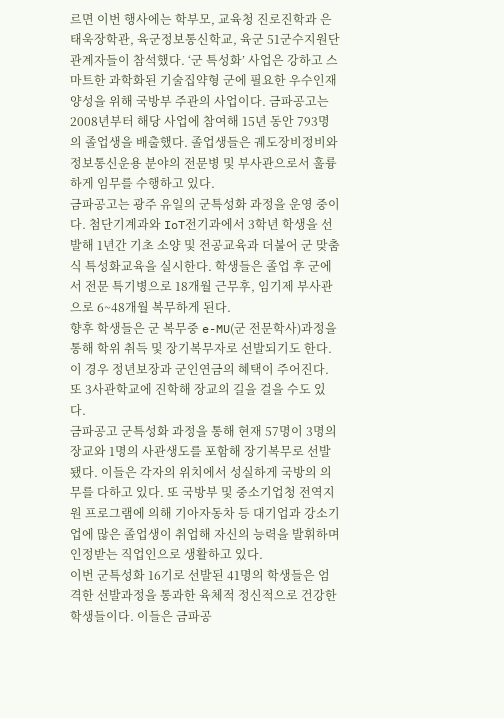르면 이번 행사에는 학부모, 교육청 진로진학과 은태욱장학관, 육군정보통신학교, 육군 51군수지원단 관계자들이 참석했다. ‘군 특성화’ 사업은 강하고 스마트한 과학화된 기술집약형 군에 필요한 우수인재 양성을 위해 국방부 주관의 사업이다. 금파공고는 2008년부터 해당 사업에 참여해 15년 동안 793명의 졸업생을 배출했다. 졸업생들은 궤도장비정비와 정보통신운용 분야의 전문병 및 부사관으로서 훌륭하게 임무를 수행하고 있다.
금파공고는 광주 유일의 군특성화 과정을 운영 중이다. 첨단기계과와 IoT전기과에서 3학년 학생을 선발해 1년간 기초 소양 및 전공교육과 더불어 군 맞춤식 특성화교육을 실시한다. 학생들은 졸업 후 군에서 전문 특기병으로 18개월 근무후, 임기제 부사관으로 6~48개월 복무하게 된다.
향후 학생들은 군 복무중 e-MU(군 전문학사)과정을 통해 학위 취득 및 장기복무자로 선발되기도 한다. 이 경우 정년보장과 군인연금의 혜택이 주어진다. 또 3사관학교에 진학해 장교의 길을 걸을 수도 있다.
금파공고 군특성화 과정을 통해 현재 57명이 3명의 장교와 1명의 사관생도를 포함해 장기복무로 선발됐다. 이들은 각자의 위치에서 성실하게 국방의 의무를 다하고 있다. 또 국방부 및 중소기업청 전역지원 프로그램에 의해 기아자동차 등 대기업과 강소기업에 많은 졸업생이 취업해 자신의 능력을 발휘하며 인정받는 직업인으로 생활하고 있다.
이번 군특성화 16기로 선발된 41명의 학생들은 엄격한 선발과정을 통과한 육체적 정신적으로 건강한 학생들이다. 이들은 금파공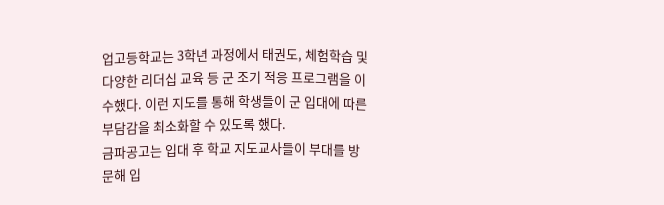업고등학교는 3학년 과정에서 태권도, 체험학습 및 다양한 리더십 교육 등 군 조기 적응 프로그램을 이수했다. 이런 지도를 통해 학생들이 군 입대에 따른 부담감을 최소화할 수 있도록 했다.
금파공고는 입대 후 학교 지도교사들이 부대를 방문해 입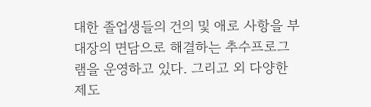대한 졸업생들의 건의 및 애로 사항을 부대장의 면담으로 해결하는 추수프로그램을 운영하고 있다. 그리고 외 다양한 제도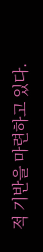적 기반을 마련하고 있다.